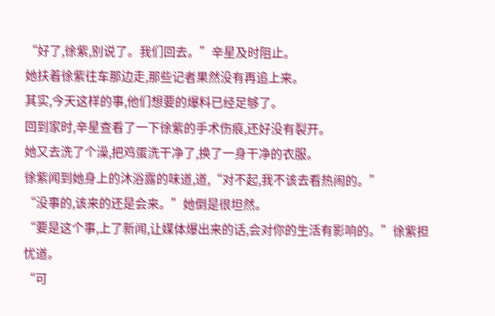“好了,徐紫,别说了。我们回去。”辛星及时阻止。
她扶着徐紫往车那边走,那些记者果然没有再追上来。
其实,今天这样的事,他们想要的爆料已经足够了。
回到家时,辛星查看了一下徐紫的手术伤痕,还好没有裂开。
她又去洗了个澡,把鸡蛋洗干净了,换了一身干净的衣服。
徐紫闻到她身上的沐浴露的味道,道,“对不起,我不该去看热闹的。”
“没事的,该来的还是会来。”她倒是很坦然。
“要是这个事,上了新闻,让媒体爆出来的话,会对你的生活有影响的。”徐紫担忧道。
“可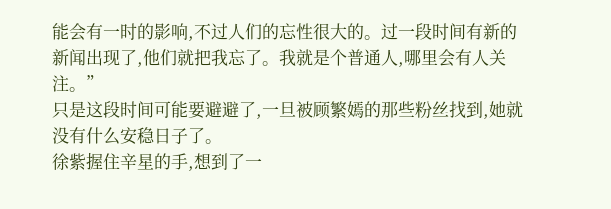能会有一时的影响,不过人们的忘性很大的。过一段时间有新的新闻出现了,他们就把我忘了。我就是个普通人,哪里会有人关注。”
只是这段时间可能要避避了,一旦被顾繁嫣的那些粉丝找到,她就没有什么安稳日子了。
徐紫握住辛星的手,想到了一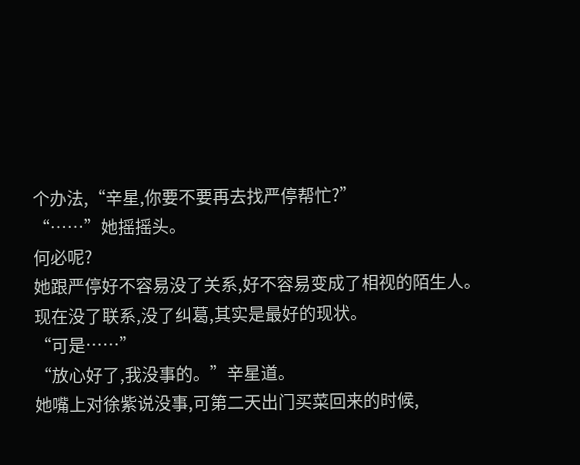个办法,“辛星,你要不要再去找严停帮忙?”
“……”她摇摇头。
何必呢?
她跟严停好不容易没了关系,好不容易变成了相视的陌生人。
现在没了联系,没了纠葛,其实是最好的现状。
“可是……”
“放心好了,我没事的。”辛星道。
她嘴上对徐紫说没事,可第二天出门买菜回来的时候,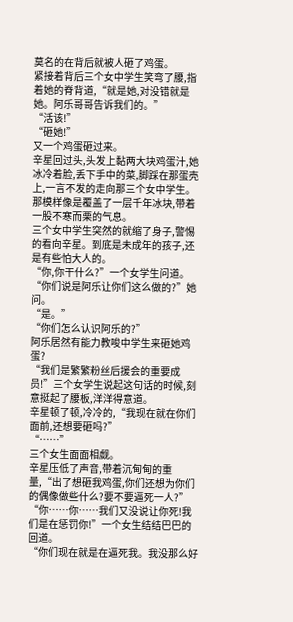莫名的在背后就被人砸了鸡蛋。
紧接着背后三个女中学生笑弯了腰,指着她的脊背道,“就是她,对没错就是她。阿乐哥哥告诉我们的。”
“活该!”
“砸她!”
又一个鸡蛋砸过来。
辛星回过头,头发上黏两大块鸡蛋汁,她冰冷着脸,丢下手中的菜,脚踩在那蛋壳上,一言不发的走向那三个女中学生。
那模样像是覆盖了一层千年冰块,带着一股不寒而栗的气息。
三个女中学生突然的就缩了身子,警惕的看向辛星。到底是未成年的孩子,还是有些怕大人的。
“你,你干什么?”一个女学生问道。
“你们说是阿乐让你们这么做的?”她问。
“是。”
“你们怎么认识阿乐的?”
阿乐居然有能力教唆中学生来砸她鸡蛋?
“我们是繁繁粉丝后援会的重要成员!”三个女学生说起这句话的时候,刻意挺起了腰板,洋洋得意道。
辛星顿了顿,冷冷的,“我现在就在你们面前,还想要砸吗?”
“……”
三个女生面面相觑。
辛星压低了声音,带着沉甸甸的重量,“出了想砸我鸡蛋,你们还想为你们的偶像做些什么?要不要逼死一人?”
“你……你……我们又没说让你死!我们是在惩罚你!”一个女生结结巴巴的回道。
“你们现在就是在逼死我。我没那么好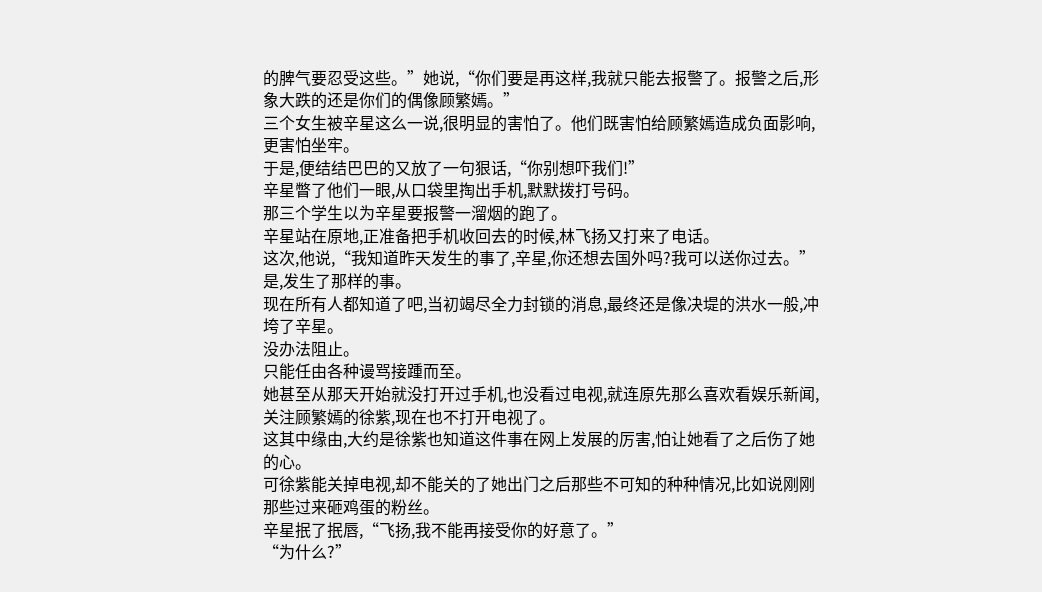的脾气要忍受这些。”她说,“你们要是再这样,我就只能去报警了。报警之后,形象大跌的还是你们的偶像顾繁嫣。”
三个女生被辛星这么一说,很明显的害怕了。他们既害怕给顾繁嫣造成负面影响,更害怕坐牢。
于是,便结结巴巴的又放了一句狠话,“你别想吓我们!”
辛星瞥了他们一眼,从口袋里掏出手机,默默拨打号码。
那三个学生以为辛星要报警一溜烟的跑了。
辛星站在原地,正准备把手机收回去的时候,林飞扬又打来了电话。
这次,他说,“我知道昨天发生的事了,辛星,你还想去国外吗?我可以送你过去。”
是,发生了那样的事。
现在所有人都知道了吧,当初竭尽全力封锁的消息,最终还是像决堤的洪水一般,冲垮了辛星。
没办法阻止。
只能任由各种谩骂接踵而至。
她甚至从那天开始就没打开过手机,也没看过电视,就连原先那么喜欢看娱乐新闻,关注顾繁嫣的徐紫,现在也不打开电视了。
这其中缘由,大约是徐紫也知道这件事在网上发展的厉害,怕让她看了之后伤了她的心。
可徐紫能关掉电视,却不能关的了她出门之后那些不可知的种种情况,比如说刚刚那些过来砸鸡蛋的粉丝。
辛星抿了抿唇,“飞扬,我不能再接受你的好意了。”
“为什么?”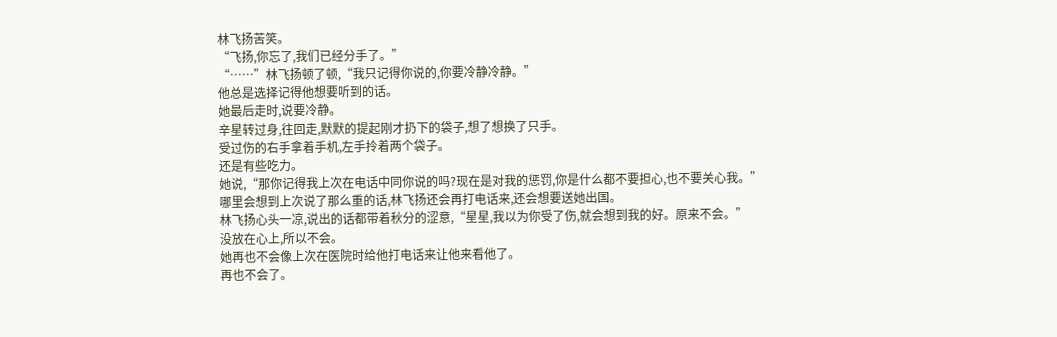林飞扬苦笑。
“飞扬,你忘了,我们已经分手了。”
“……”林飞扬顿了顿,“我只记得你说的,你要冷静冷静。”
他总是选择记得他想要听到的话。
她最后走时,说要冷静。
辛星转过身,往回走,默默的提起刚才扔下的袋子,想了想换了只手。
受过伤的右手拿着手机,左手拎着两个袋子。
还是有些吃力。
她说,“那你记得我上次在电话中同你说的吗?现在是对我的惩罚,你是什么都不要担心,也不要关心我。”
哪里会想到上次说了那么重的话,林飞扬还会再打电话来,还会想要送她出国。
林飞扬心头一凉,说出的话都带着秋分的涩意,“星星,我以为你受了伤,就会想到我的好。原来不会。”
没放在心上,所以不会。
她再也不会像上次在医院时给他打电话来让他来看他了。
再也不会了。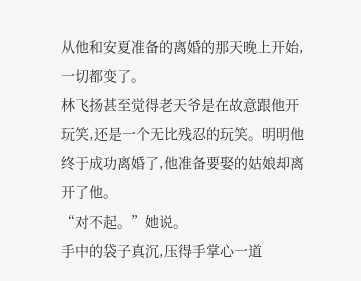从他和安夏准备的离婚的那天晚上开始,一切都变了。
林飞扬甚至觉得老天爷是在故意跟他开玩笑,还是一个无比残忍的玩笑。明明他终于成功离婚了,他准备要娶的姑娘却离开了他。
“对不起。”她说。
手中的袋子真沉,压得手掌心一道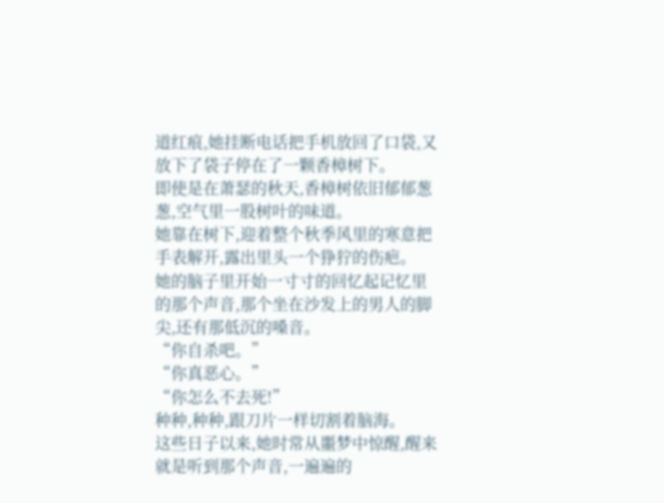道红痕,她挂断电话把手机放回了口袋,又放下了袋子停在了一颗香樟树下。
即使是在萧瑟的秋天,香樟树依旧郁郁葱葱,空气里一股树叶的味道。
她靠在树下,迎着整个秋季风里的寒意把手表解开,露出里头一个狰狞的伤疤。
她的脑子里开始一寸寸的回忆起记忆里的那个声音,那个坐在沙发上的男人的脚尖,还有那低沉的嗓音。
“你自杀吧。”
“你真恶心。”
“你怎么不去死!”
种种,种种,跟刀片一样切割着脑海。
这些日子以来,她时常从噩梦中惊醒,醒来就是听到那个声音,一遍遍的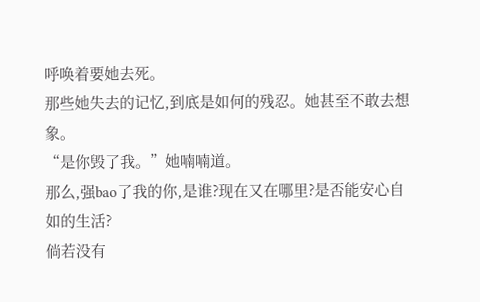呼唤着要她去死。
那些她失去的记忆,到底是如何的残忍。她甚至不敢去想象。
“是你毁了我。”她喃喃道。
那么,强bao了我的你,是谁?现在又在哪里?是否能安心自如的生活?
倘若没有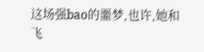这场强bao的噩梦,也许,她和飞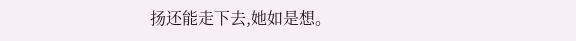扬还能走下去,她如是想。